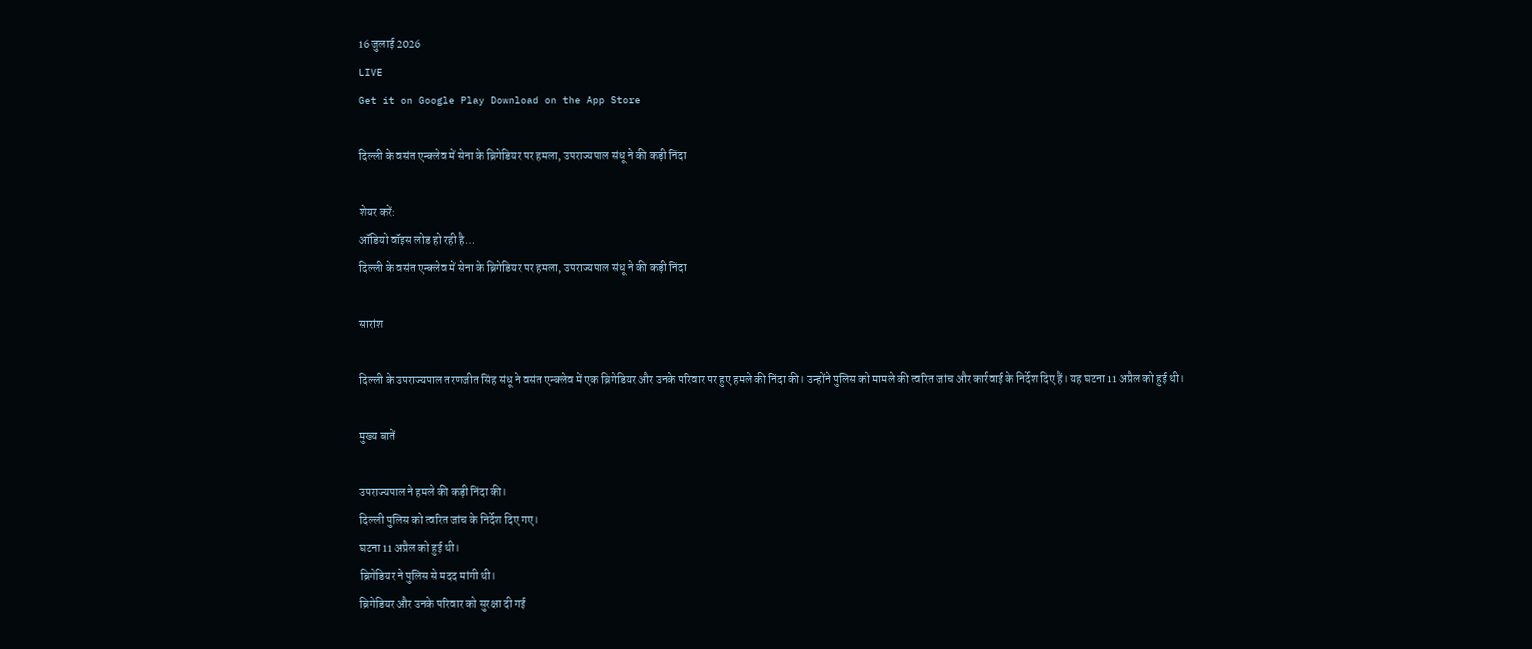16 जुलाई 2026
LIVE
Get it on Google Play Download on the App Store

दिल्ली के वसंत एन्क्लेव में सेना के ब्रिगेडियर पर हमला, उपराज्यपाल संधू ने की कड़ी निंदा

शेयर करें:
ऑडियो वॉइस लोड हो रही है…
दिल्ली के वसंत एन्क्लेव में सेना के ब्रिगेडियर पर हमला, उपराज्यपाल संधू ने की कड़ी निंदा

सारांश

दिल्ली के उपराज्यपाल तरणजीत सिंह संधू ने वसंत एन्क्लेव में एक ब्रिगेडियर और उनके परिवार पर हुए हमले की निंदा की। उन्होंने पुलिस को मामले की त्वरित जांच और कार्रवाई के निर्देश दिए हैं। यह घटना 11 अप्रैल को हुई थी।

मुख्य बातें

उपराज्यपाल ने हमले की कड़ी निंदा की।
दिल्ली पुलिस को त्वरित जांच के निर्देश दिए गए।
घटना 11 अप्रैल को हुई थी।
ब्रिगेडियर ने पुलिस से मदद मांगी थी।
ब्रिगेडियर और उनके परिवार को सुरक्षा दी गई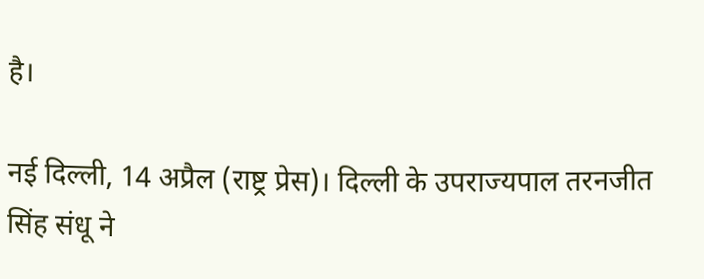है।

नई दिल्ली, 14 अप्रैल (राष्ट्र प्रेस)। दिल्ली के उपराज्यपाल तरनजीत सिंह संधू ने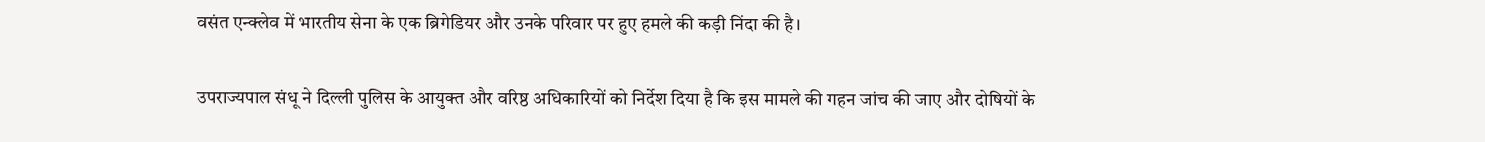वसंत एन्क्लेव में भारतीय सेना के एक ब्रिगेडियर और उनके परिवार पर हुए हमले की कड़ी निंदा की है।

उपराज्यपाल संधू ने दिल्ली पुलिस के आयुक्त और वरिष्ठ अधिकारियों को निर्देश दिया है कि इस मामले की गहन जांच की जाए और दोषियों के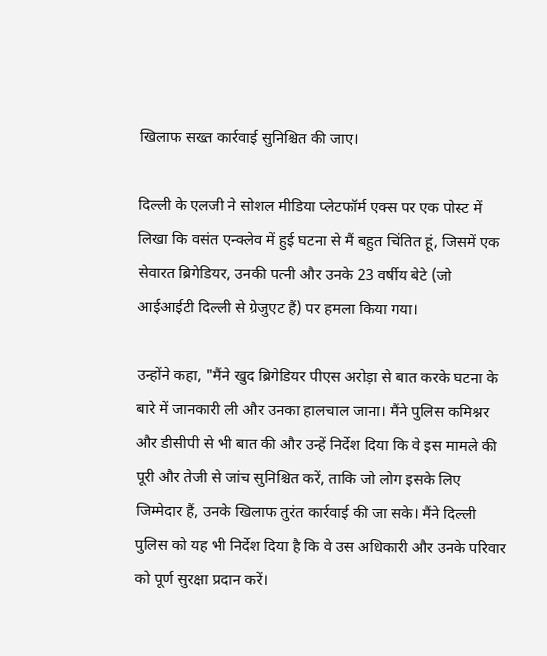खिलाफ सख्त कार्रवाई सुनिश्चित की जाए।

दिल्ली के एलजी ने सोशल मीडिया प्लेटफॉर्म एक्स पर एक पोस्ट में लिखा कि वसंत एन्क्लेव में हुई घटना से मैं बहुत चिंतित हूं, जिसमें एक सेवारत ब्रिगेडियर, उनकी पत्नी और उनके 23 वर्षीय बेटे (जो आईआईटी दिल्ली से ग्रेजुएट हैं) पर हमला किया गया।

उन्होंने कहा, "मैंने खुद ब्रिगेडियर पीएस अरोड़ा से बात करके घटना के बारे में जानकारी ली और उनका हालचाल जाना। मैंने पुलिस कमिश्नर और डीसीपी से भी बात की और उन्हें निर्देश दिया कि वे इस मामले की पूरी और तेजी से जांच सुनिश्चित करें, ताकि जो लोग इसके लिए जिम्मेदार हैं, उनके खिलाफ तुरंत कार्रवाई की जा सके। मैंने दिल्ली पुलिस को यह भी निर्देश दिया है कि वे उस अधिकारी और उनके परिवार को पूर्ण सुरक्षा प्रदान करें।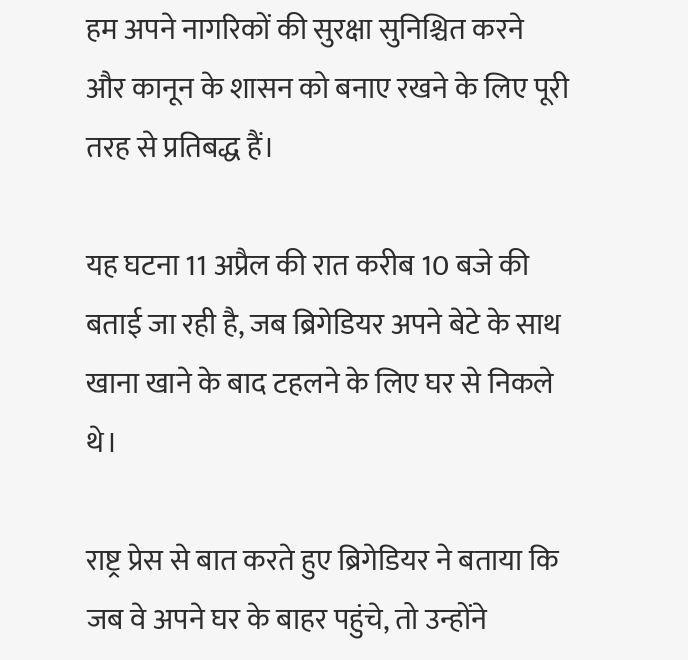हम अपने नागरिकों की सुरक्षा सुनिश्चित करने और कानून के शासन को बनाए रखने के लिए पूरी तरह से प्रतिबद्ध हैं।

यह घटना 11 अप्रैल की रात करीब 10 बजे की बताई जा रही है, जब ब्रिगेडियर अपने बेटे के साथ खाना खाने के बाद टहलने के लिए घर से निकले थे।

राष्ट्र प्रेस से बात करते हुए ब्रिगेडियर ने बताया कि जब वे अपने घर के बाहर पहुंचे, तो उन्होंने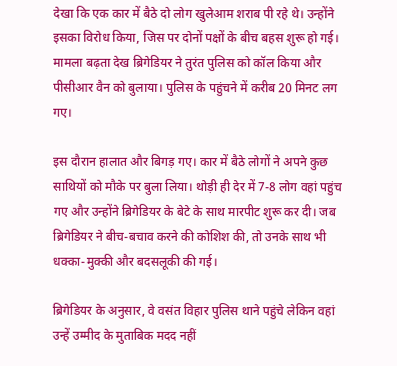देखा कि एक कार में बैठे दो लोग खुलेआम शराब पी रहे थे। उन्होंने इसका विरोध किया, जिस पर दोनों पक्षों के बीच बहस शुरू हो गई। मामला बढ़ता देख ब्रिगेडियर ने तुरंत पुलिस को कॉल किया और पीसीआर वैन को बुलाया। पुलिस के पहुंचने में करीब 20 मिनट लग गए।

इस दौरान हालात और बिगड़ गए। कार में बैठे लोगों ने अपने कुछ साथियों को मौके पर बुला लिया। थोड़ी ही देर में 7-8 लोग वहां पहुंच गए और उन्होंने ब्रिगेडियर के बेटे के साथ मारपीट शुरू कर दी। जब ब्रिगेडियर ने बीच-बचाव करने की कोशिश की, तो उनके साथ भी धक्का-मुक्की और बदसलूकी की गई।

ब्रिगेडियर के अनुसार, वे वसंत विहार पुलिस थाने पहुंचे लेकिन वहां उन्हें उम्मीद के मुताबिक मदद नहीं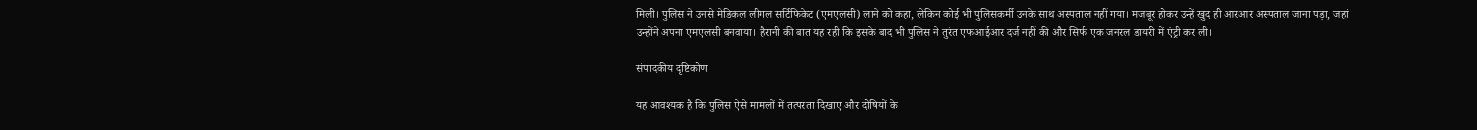मिली। पुलिस ने उनसे मेडिकल लीगल सर्टिफिकेट (एमएलसी) लाने को कहा, लेकिन कोई भी पुलिसकर्मी उनके साथ अस्पताल नहीं गया। मजबूर होकर उन्हें खुद ही आरआर अस्पताल जाना पड़ा, जहां उन्होंने अपना एमएलसी बनवाया। हैरानी की बात यह रही कि इसके बाद भी पुलिस ने तुरंत एफआईआर दर्ज नहीं की और सिर्फ एक जनरल डायरी में एंट्री कर ली।

संपादकीय दृष्टिकोण

यह आवश्यक है कि पुलिस ऐसे मामलों में तत्परता दिखाए और दोषियों के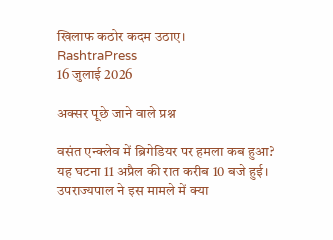खिलाफ कठोर कदम उठाए।
RashtraPress
16 जुलाई 2026

अक्सर पूछे जाने वाले प्रश्न

वसंत एन्क्लेव में ब्रिगेडियर पर हमला कब हुआ?
यह घटना 11 अप्रैल की रात करीब 10 बजे हुई।
उपराज्यपाल ने इस मामले में क्या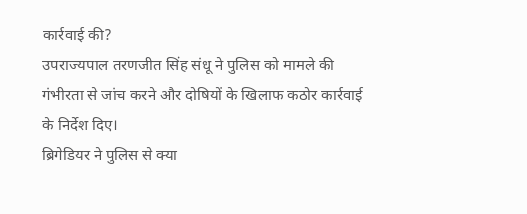कार्रवाई की?
उपराज्यपाल तरणजीत सिंह संधू ने पुलिस को मामले की गंभीरता से जांच करने और दोषियों के खिलाफ कठोर कार्रवाई के निर्देश दिए।
ब्रिगेडियर ने पुलिस से क्या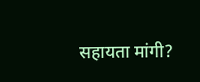सहायता मांगी?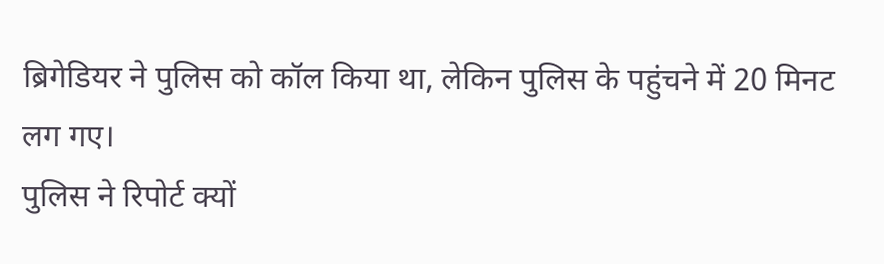ब्रिगेडियर ने पुलिस को कॉल किया था, लेकिन पुलिस के पहुंचने में 20 मिनट लग गए।
पुलिस ने रिपोर्ट क्यों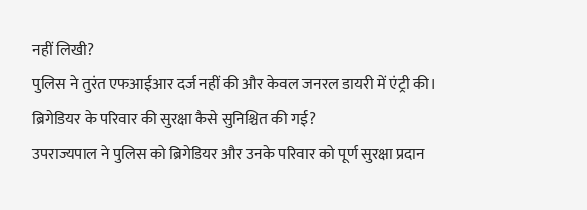नहीं लिखी?
पुलिस ने तुरंत एफआईआर दर्ज नहीं की और केवल जनरल डायरी में एंट्री की।
ब्रिगेडियर के परिवार की सुरक्षा कैसे सुनिश्चित की गई?
उपराज्यपाल ने पुलिस को ब्रिगेडियर और उनके परिवार को पूर्ण सुरक्षा प्रदान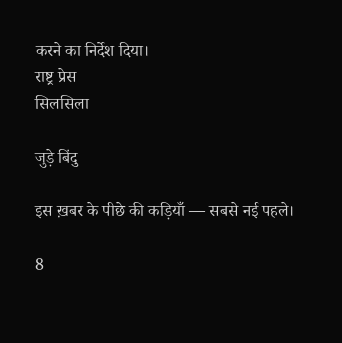करने का निर्देश दिया।
राष्ट्र प्रेस
सिलसिला

जुड़े बिंदु

इस ख़बर के पीछे की कड़ियाँ — सबसे नई पहले।

8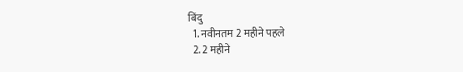बिंदु
  1. नवीनतम 2 महीने पहले
  2. 2 महीने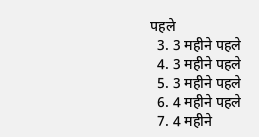पहले
  3. 3 महीने पहले
  4. 3 महीने पहले
  5. 3 महीने पहले
  6. 4 महीने पहले
  7. 4 महीने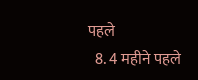पहले
  8. 4 महीने पहले